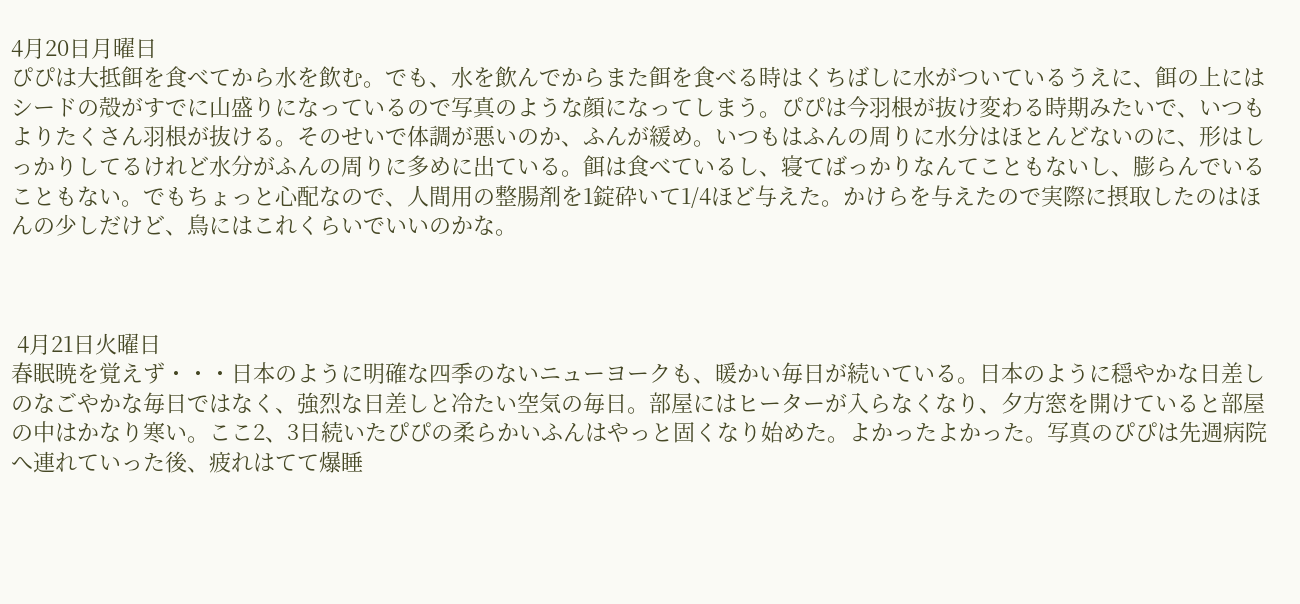4月20日月曜日
ぴぴは大抵餌を食べてから水を飲む。でも、水を飲んでからまた餌を食べる時はくちばしに水がついているうえに、餌の上にはシードの殻がすでに山盛りになっているので写真のような顔になってしまう。ぴぴは今羽根が抜け変わる時期みたいで、いつもよりたくさん羽根が抜ける。そのせいで体調が悪いのか、ふんが緩め。いつもはふんの周りに水分はほとんどないのに、形はしっかりしてるけれど水分がふんの周りに多めに出ている。餌は食べているし、寝てばっかりなんてこともないし、膨らんでいることもない。でもちょっと心配なので、人間用の整腸剤を1錠砕いて1/4ほど与えた。かけらを与えたので実際に摂取したのはほんの少しだけど、鳥にはこれくらいでいいのかな。



 4月21日火曜日
春眠暁を覚えず・・・日本のように明確な四季のないニューヨークも、暖かい毎日が続いている。日本のように穏やかな日差しのなごやかな毎日ではなく、強烈な日差しと冷たい空気の毎日。部屋にはヒーターが入らなくなり、夕方窓を開けていると部屋の中はかなり寒い。ここ2、3日続いたぴぴの柔らかいふんはやっと固くなり始めた。よかったよかった。写真のぴぴは先週病院へ連れていった後、疲れはてて爆睡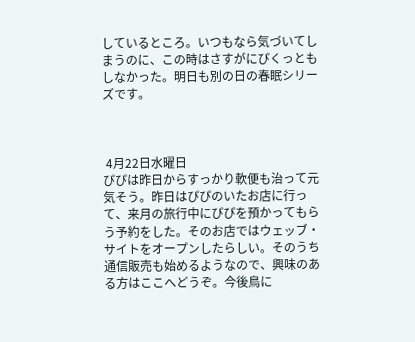しているところ。いつもなら気づいてしまうのに、この時はさすがにぴくっともしなかった。明日も別の日の春眠シリーズです。



 4月22日水曜日
ぴぴは昨日からすっかり軟便も治って元気そう。昨日はぴぴのいたお店に行って、来月の旅行中にぴぴを預かってもらう予約をした。そのお店ではウェッブ・サイトをオープンしたらしい。そのうち通信販売も始めるようなので、興味のある方はここへどうぞ。今後鳥に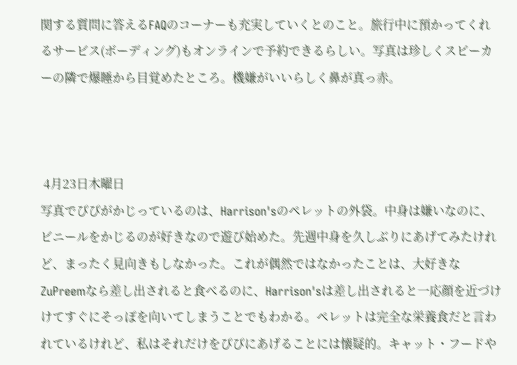関する質問に答えるFAQのコーナーも充実していくとのこと。旅行中に預かってくれるサービス(ボーディング)もオンラインで予約できるらしい。写真は珍しくスピーカーの隣で爆睡から目覚めたところ。機嫌がいいらしく鼻が真っ赤。



 4月23日木曜日
写真でぴぴがかじっているのは、Harrison'sのペレットの外袋。中身は嫌いなのに、ビニールをかじるのが好きなので遊び始めた。先週中身を久しぶりにあげてみたけれど、まったく見向きもしなかった。これが偶然ではなかったことは、大好きなZuPreemなら差し出されると食べるのに、Harrison'sは差し出されると一応顔を近づけけてすぐにそっぽを向いてしまうことでもわかる。ペレットは完全な栄養食だと言われているけれど、私はそれだけをぴぴにあげることには懐疑的。キャット・フードや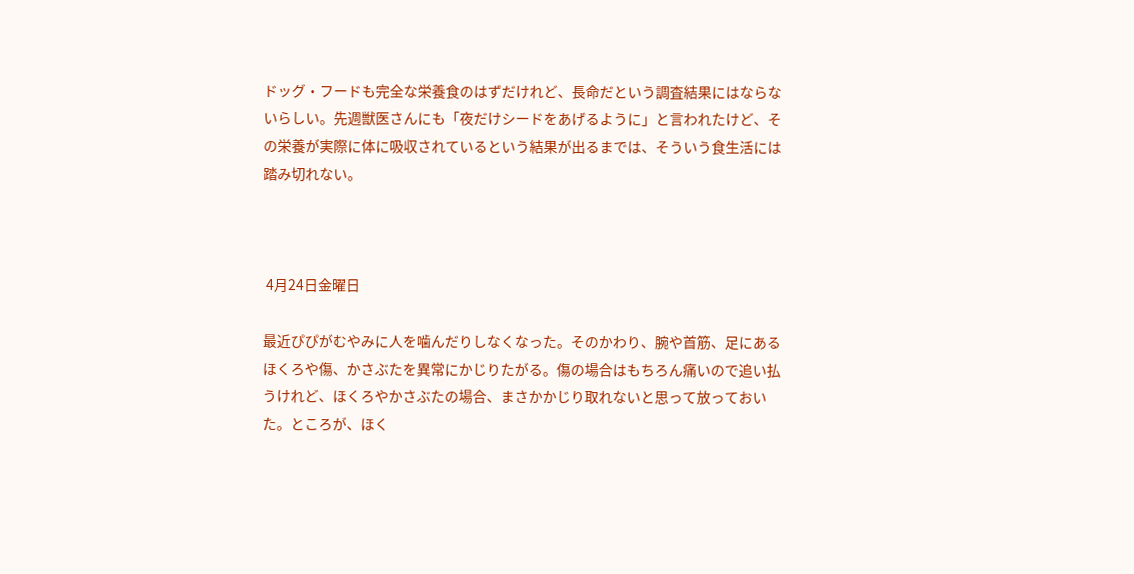ドッグ・フードも完全な栄養食のはずだけれど、長命だという調査結果にはならないらしい。先週獣医さんにも「夜だけシードをあげるように」と言われたけど、その栄養が実際に体に吸収されているという結果が出るまでは、そういう食生活には踏み切れない。



 4月24日金曜日

最近ぴぴがむやみに人を噛んだりしなくなった。そのかわり、腕や首筋、足にあるほくろや傷、かさぶたを異常にかじりたがる。傷の場合はもちろん痛いので追い払うけれど、ほくろやかさぶたの場合、まさかかじり取れないと思って放っておいた。ところが、ほく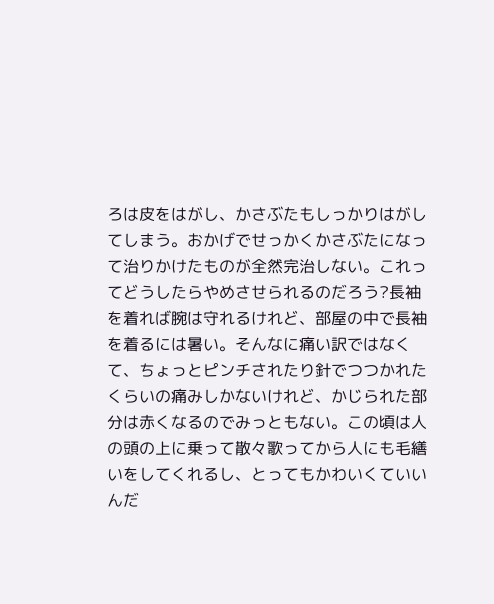ろは皮をはがし、かさぶたもしっかりはがしてしまう。おかげでせっかくかさぶたになって治りかけたものが全然完治しない。これってどうしたらやめさせられるのだろう?長袖を着れば腕は守れるけれど、部屋の中で長袖を着るには暑い。そんなに痛い訳ではなくて、ちょっとピンチされたり針でつつかれたくらいの痛みしかないけれど、かじられた部分は赤くなるのでみっともない。この頃は人の頭の上に乗って散々歌ってから人にも毛繕いをしてくれるし、とってもかわいくていいんだ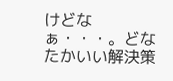けどなぁ・・・。どなたかいい解決策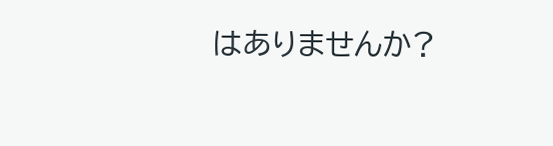はありませんか?